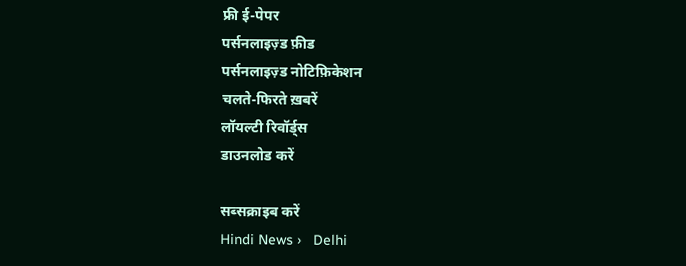फ्री ई-पेपर
पर्सनलाइज़्ड फ़ीड
पर्सनलाइज़्ड नोटिफ़िकेशन
चलते-फिरते ख़बरें
लॉयल्टी रिवॉर्ड्स
डाउनलोड करें

सब्सक्राइब करें
Hindi News ›   Delhi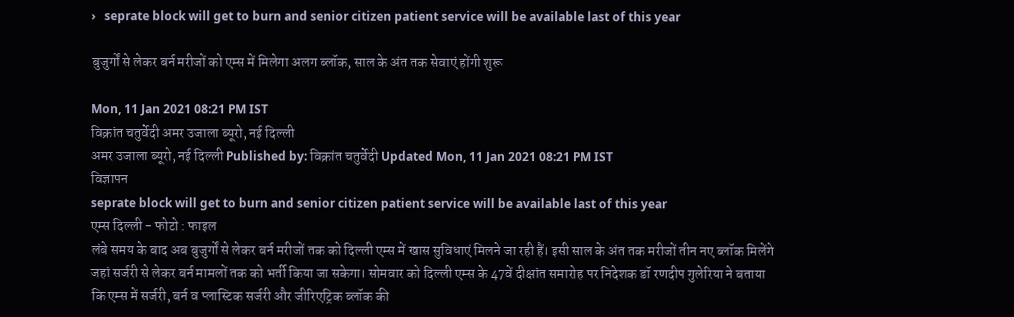›   seprate block will get to burn and senior citizen patient service will be available last of this year

बुजुर्गों से लेकर बर्न मरीजों को एम्स में मिलेगा अलग ब्लॉक, साल के अंत तक सेवाएं होंगी शुरू

Mon, 11 Jan 2021 08:21 PM IST
विक्रांत चतुर्वेदी अमर उजाला ब्यूरो, नई दिल्ली
अमर उजाला ब्यूरो, नई दिल्ली Published by: विक्रांत चतुर्वेदी Updated Mon, 11 Jan 2021 08:21 PM IST
विज्ञापन
seprate block will get to burn and senior citizen patient service will be available last of this year
एम्स दिल्ली - फोटो : फाइल
लंबे समय के बाद अब बुजुर्गों से लेकर बर्न मरीजों तक को दिल्ली एम्स में खास सुविधाएं मिलने जा रही हैं। इसी साल के अंत तक मरीजों तीन नए ब्लॉक मिलेंगे जहां सर्जरी से लेकर बर्न मामलों तक को भर्ती किया जा सकेगा। सोमवार को दिल्ली एम्स के 47वें दीक्षांत समारोह पर निदेशक डॉ रणदीप गुलेरिया ने बताया कि एम्स में सर्जरी, बर्न व प्लास्टिक सर्जरी और जीरिएट्रिक ब्लॉक की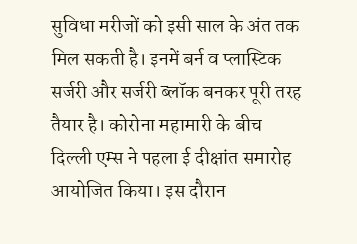सुविधा मरीजों को इसी साल के अंत तक मिल सकती है। इनमें बर्न व प्लास्टिक सर्जरी और सर्जरी ब्लॉक बनकर पूरी तरह तैयार है। कोरोना महामारी के बीच दिल्ली एम्स ने पहला ई दीक्षांत समारोह आयोजित किया। इस दौरान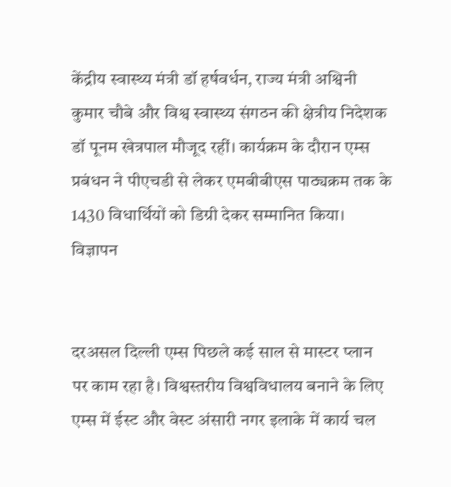केंद्रीय स्वास्थ्य मंत्री डॉ हर्षवर्धन, राज्य मंत्री अश्विनी कुमार चौबे और विश्व स्वास्थ्य संगठन की क्षेत्रीय निदेशक डॉ पूनम खेत्रपाल मौजूद रहीं। कार्यक्रम के दौरान एम्स प्रबंधन ने पीएचडी से लेकर एमबीबीएस पाठ्यक्रम तक के 1430 विधार्थियों को डिग्री देकर सम्मानित किया।
विज्ञापन


दरअसल दिल्ली एम्स पिछले कई साल से मास्टर प्लान पर काम रहा है। विश्वस्तरीय विश्वविधालय बनाने के लिए एम्स में ईस्ट और वेस्ट अंसारी नगर इलाके में कार्य चल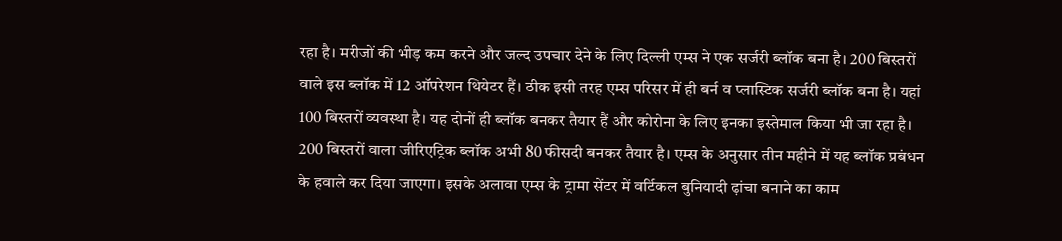रहा है। मरीजों की भीड़ कम करने और जल्द उपचार देने के लिए दिल्ली एम्स ने एक सर्जरी ब्लॉक बना है। 200 बिस्तरों वाले इस ब्लॉक में 12 ऑपरेशन थियेटर हैं। ठीक इसी तरह एम्स परिसर में ही बर्न व प्लास्टिक सर्जरी ब्लॉक बना है। यहां 100 बिस्तरों व्यवस्था है। यह दोनों ही ब्लॉक बनकर तैयार हैं और कोरोना के लिए इनका इस्तेमाल किया भी जा रहा है। 200 बिस्तरों वाला जीरिएट्रिक ब्लॉक अभी 80 फीसदी बनकर तैयार है। एम्स के अनुसार तीन महीने में यह ब्लॉक प्रबंधन के हवाले कर दिया जाएगा। इसके अलावा एम्स के ट्रामा सेंटर में वर्टिकल बुनियादी ढ़ांचा बनाने का काम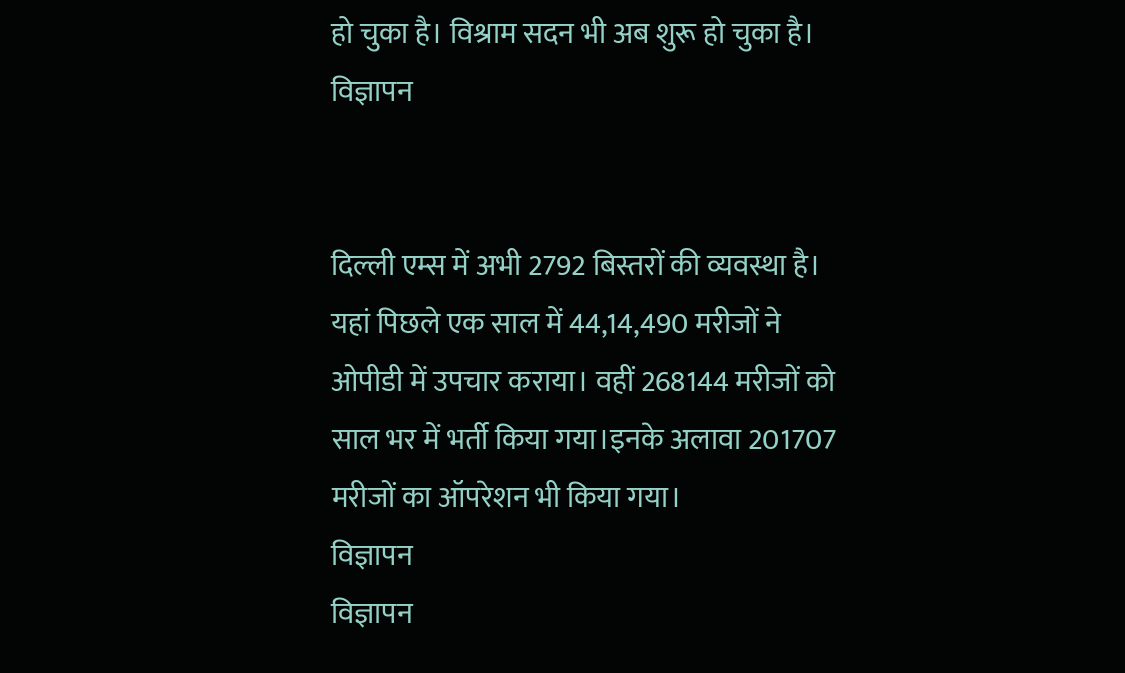हो चुका है। विश्राम सदन भी अब शुरू हो चुका है।
विज्ञापन


दिल्ली एम्स में अभी 2792 बिस्तरों की व्यवस्था है। यहां पिछले एक साल में 44,14,490 मरीजों ने ओपीडी में उपचार कराया। वहीं 268144 मरीजों को साल भर में भर्ती किया गया।इनके अलावा 201707 मरीजों का ऑपरेशन भी किया गया।
विज्ञापन
विज्ञापन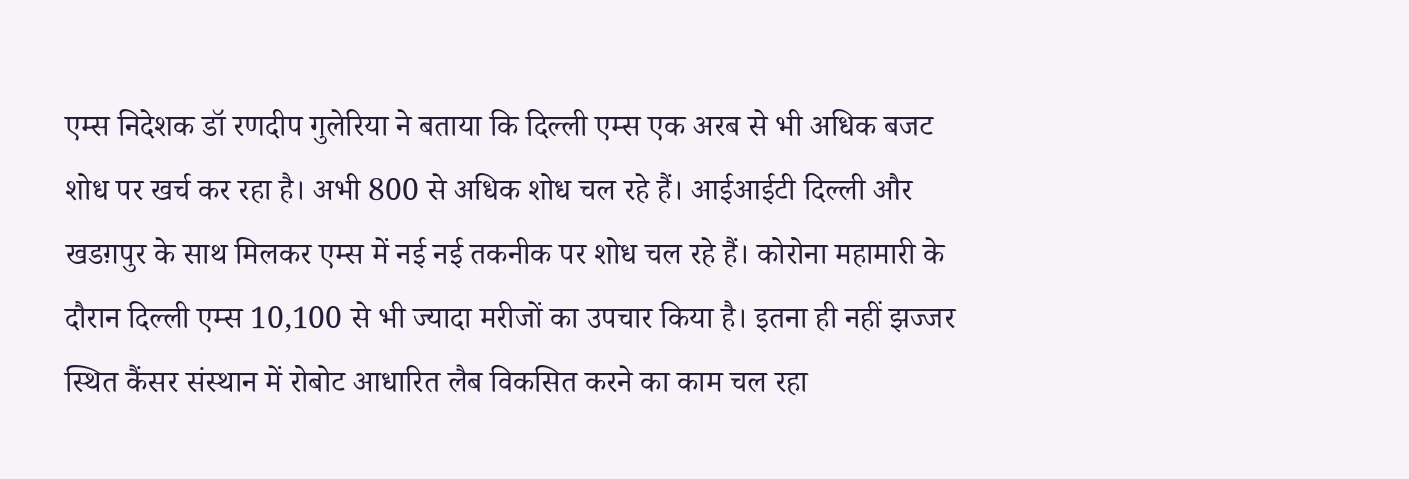एम्स निदेशक डॉ रणदीप गुलेरिया ने बताया कि दिल्ली एम्स एक अरब से भी अधिक बजट शोध पर खर्च कर रहा है। अभी 800 से अधिक शोध चल रहे हैं। आईआईटी दिल्ली और खडग़पुर के साथ मिलकर एम्स में नई नई तकनीक पर शोध चल रहे हैं। कोरोना महामारी के दौरान दिल्ली एम्स 10,100 से भी ज्यादा मरीजों का उपचार किया है। इतना ही नहीं झज्जर स्थित कैंसर संस्थान में रोबोट आधारित लैब विकसित करने का काम चल रहा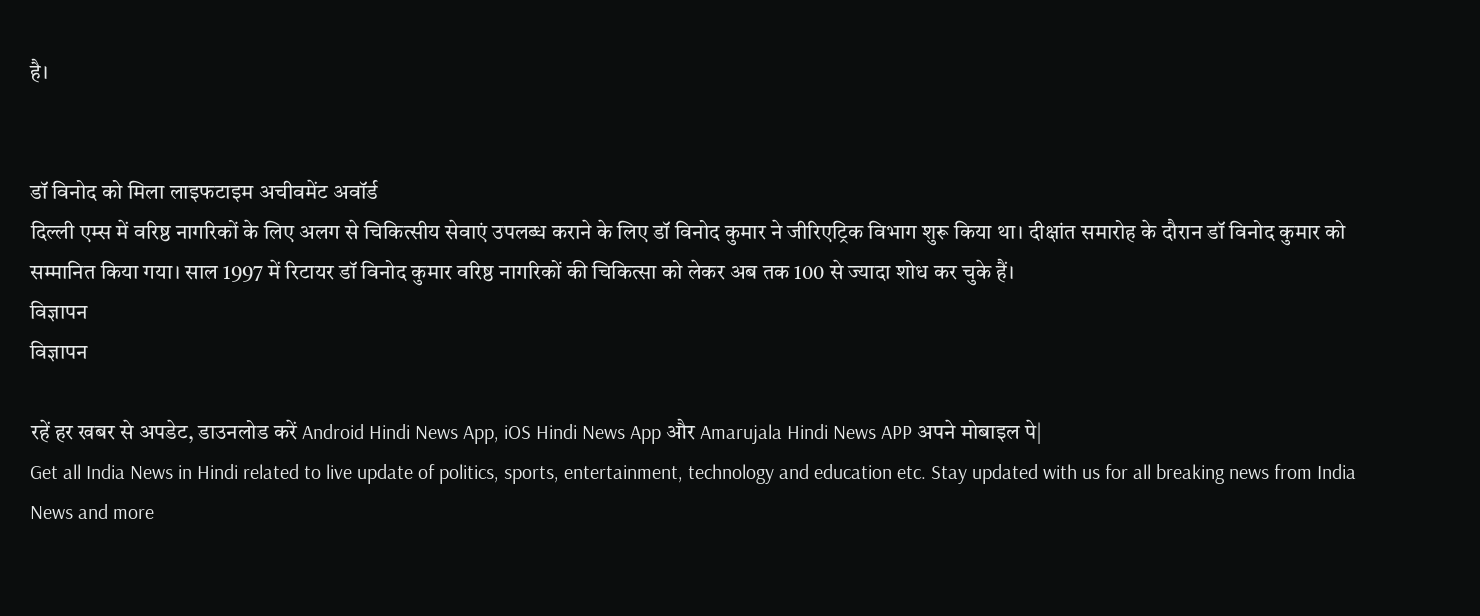है।


डॉ विनोद को मिला लाइफटाइम अचीवमेंट अवॉर्ड
दिल्ली एम्स में वरिष्ठ नागरिकों के लिए अलग से चिकित्सीय सेवाएं उपलब्ध कराने के लिए डॉ विनोद कुमार ने जीरिएट्रिक विभाग शुरू किया था। दीक्षांत समारोह के दौरान डॉ विनोद कुमार को सम्मानित किया गया। साल 1997 में रिटायर डॉ विनोद कुमार वरिष्ठ नागरिकों की चिकित्सा को लेकर अब तक 100 से ज्यादा शोध कर चुके हैं।
विज्ञापन
विज्ञापन

रहें हर खबर से अपडेट, डाउनलोड करें Android Hindi News App, iOS Hindi News App और Amarujala Hindi News APP अपने मोबाइल पे|
Get all India News in Hindi related to live update of politics, sports, entertainment, technology and education etc. Stay updated with us for all breaking news from India News and more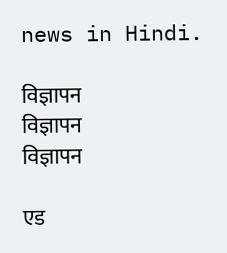news in Hindi.

विज्ञापन
विज्ञापन
विज्ञापन

एड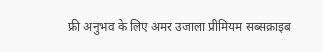फ्री अनुभव के लिए अमर उजाला प्रीमियम सब्सक्राइब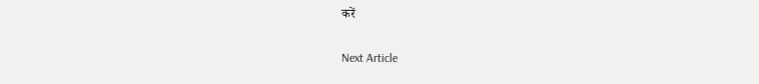करें

Next Article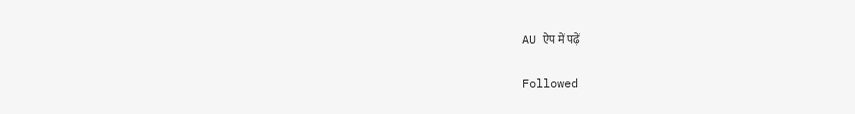AU ऐप में पढ़ें

Followed